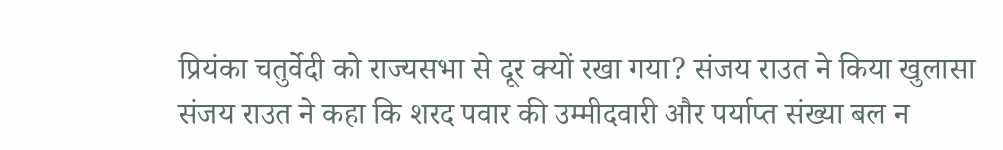प्रियंका चतुर्वेदी को राज्यसभा से दूर क्यों रखा गया? संजय राउत ने किया खुलासा
संजय राउत ने कहा कि शरद पवार की उम्मीदवारी और पर्याप्त संख्या बल न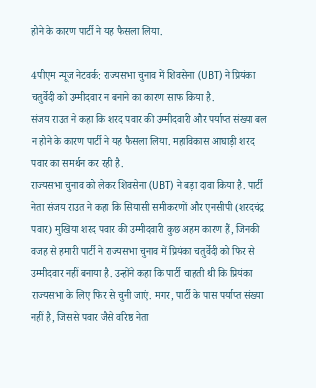होने के कारण पार्टी ने यह फैसला लिया.

4पीएम न्यूज नेटवर्क: राज्यसभा चुनाव में शिवसेना (UBT) ने प्रियंका चतुर्वेदी को उम्मीदवार न बनाने का कारण साफ किया है.
संजय राउत ने कहा कि शरद पवार की उम्मीदवारी और पर्याप्त संख्या बल न होने के कारण पार्टी ने यह फैसला लिया. महाविकास आघाड़ी शरद पवार का समर्थन कर रही है.
राज्यसभा चुनाव को लेकर शिवसेना (UBT) ने बड़ा दावा किया है. पार्टी नेता संजय राउत ने कहा कि सियासी समीकरणों और एनसीपी (शरदचंद्र पवार) मुखिया शरद पवार की उम्मीदवारी कुछ अहम कारण हैं, जिनकी वजह से हमारी पार्टी ने राज्यसभा चुनाव में प्रियंका चतुर्वेदी को फिर से उम्मीदवार नहीं बनाया है. उन्होंने कहा कि पार्टी चाहती थी कि प्रियंका राज्यसभा के लिए फिर से चुनी जाएं. मगर, पार्टी के पास पर्याप्त संख्या नहीं है, जिससे पवार जैसे वरिष्ठ नेता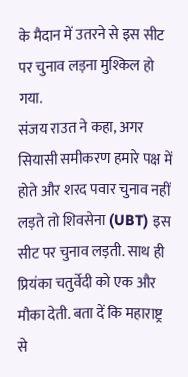के मैदान में उतरने से इस सीट पर चुनाव लड़ना मुश्किल हो गया.
संजय राउत ने कहा, अगर सियासी समीकरण हमारे पक्ष में होते और शरद पवार चुनाव नहीं लड़ते तो शिवसेना (UBT) इस सीट पर चुनाव लड़ती. साथ ही प्रियंका चतुर्वेदी को एक और मौका देती. बता दें कि महाराष्ट्र से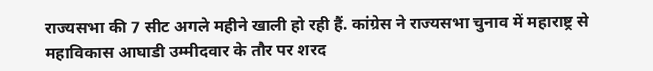राज्यसभा की 7 सीट अगले महीने खाली हो रही हैं. कांग्रेस ने राज्यसभा चुनाव में महाराष्ट्र से महाविकास आघाडी उम्मीदवार के तौर पर शरद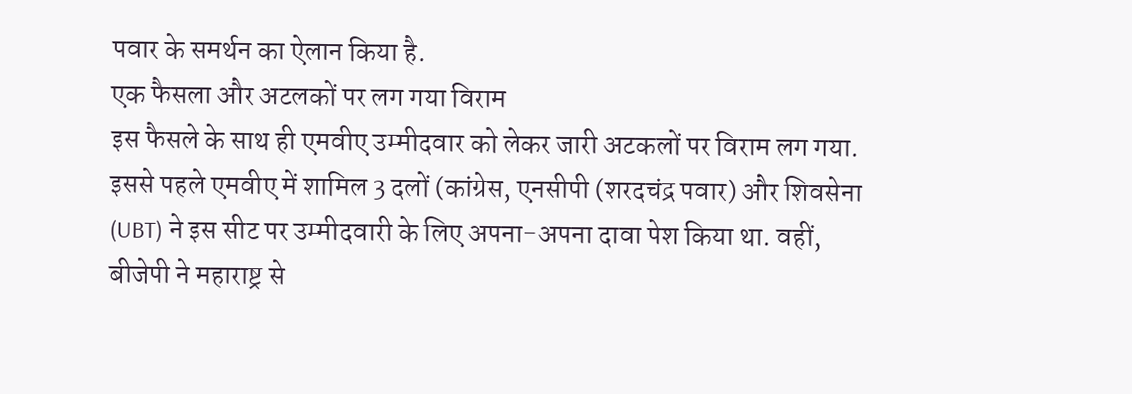पवार के समर्थन का ऐलान किया है.
एक फैसला और अटलकों पर लग गया विराम
इस फैसले के साथ ही एमवीए उम्मीदवार को लेकर जारी अटकलों पर विराम लग गया. इससे पहले एमवीए में शामिल 3 दलों (कांग्रेस, एनसीपी (शरदचंद्र पवार) और शिवसेना (UBT) ने इस सीट पर उम्मीदवारी के लिए अपना-अपना दावा पेश किया था. वहीं, बीजेपी ने महाराष्ट्र से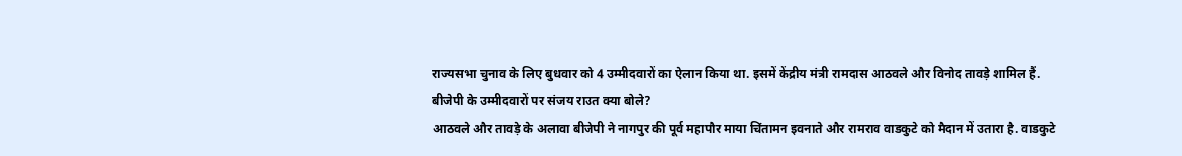राज्यसभा चुनाव के लिए बुधवार को 4 उम्मीदवारों का ऐलान किया था. इसमें केंद्रीय मंत्री रामदास आठवले और विनोद तावड़े शामिल हैं.
बीजेपी के उम्मीदवारों पर संजय राउत क्या बोले?
आठवले और तावड़े के अलावा बीजेपी ने नागपुर की पूर्व महापौर माया चिंतामन इवनाते और रामराव वाडकुटे को मैदान में उतारा है. वाडकुटे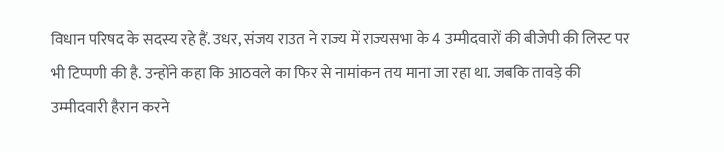विधान परिषद के सदस्य रहे हैं. उधर, संजय राउत ने राज्य में राज्यसभा के 4 उम्मीदवारों की बीजेपी की लिस्ट पर भी टिप्पणी की है. उन्होंने कहा कि आठवले का फिर से नामांकन तय माना जा रहा था. जबकि तावड़े की उम्मीदवारी हैरान करने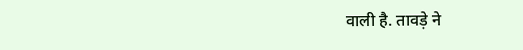वाली है. तावड़े ने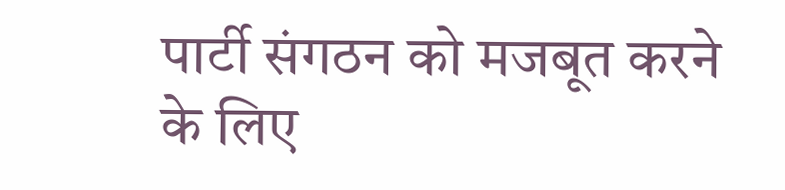पार्टी संगठन को मजबूत करने के लिए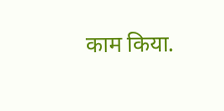काम किया.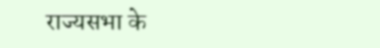राज्यसभा के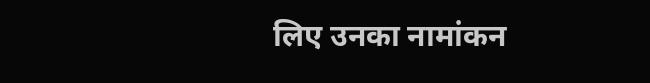लिए उनका नामांकन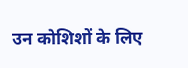उन कोशिशों के लिए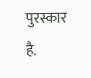पुरस्कार है.